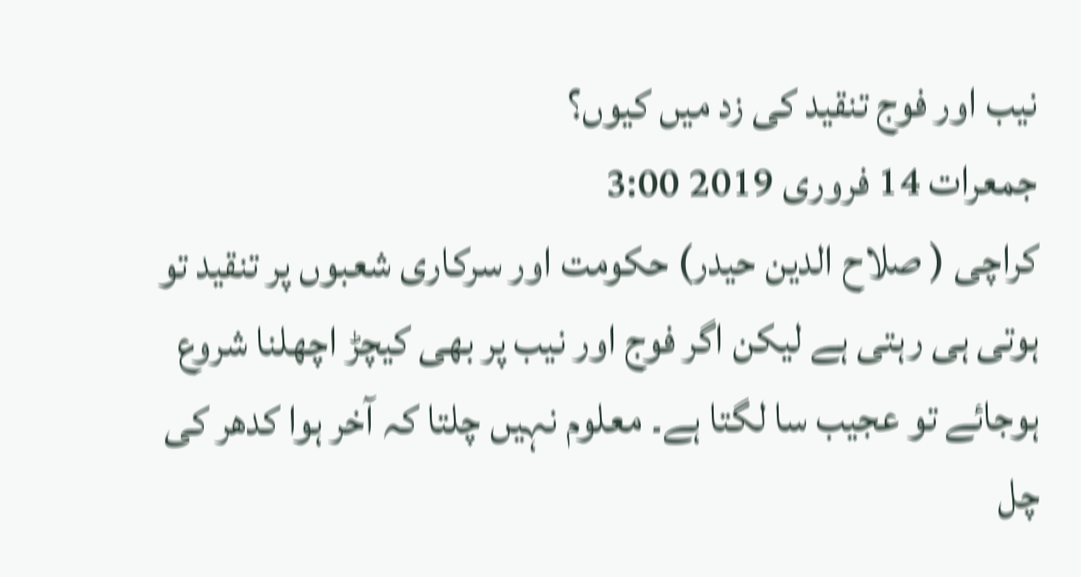نیب اور فوج تنقید کی زد میں کیوں؟
جمعرات 14 فروری 2019 3:00
کراچی ( صلاح الدین حیدر) حکومت اور سرکاری شعبوں پر تنقید تو ہوتی ہی رہتی ہے لیکن اگر فوج اور نیب پر بھی کیچڑ اچھلنا شروع ہوجائے تو عجیب سا لگتا ہے۔ معلوم نہیں چلتا کہ آخر ہوا کدھر کی چل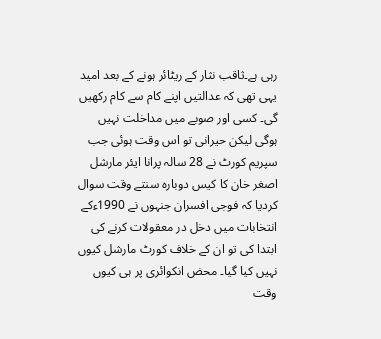رہی ہے۔ثاقب نثار کے ریٹائر ہونے کے بعد امید یہی تھی کہ عدالتیں اپنے کام سے کام رکھیں گی۔ کسی اور صوبے میں مداخلت نہیں ہوگی لیکن حیرانی تو اس وقت ہوئی جب سپریم کورٹ نے 28 سالہ پرانا ایئر مارشل اصغر خان کا کیس دوبارہ سنتے وقت سوال کردیا کہ فوجی افسران جنہوں نے 1990ءکے انتخابات میں دخل در معقولات کرنے کی ابتدا کی تو ان کے خلاف کورٹ مارشل کیوں نہیں کیا گیا۔ محض انکوائری پر ہی کیوں وقت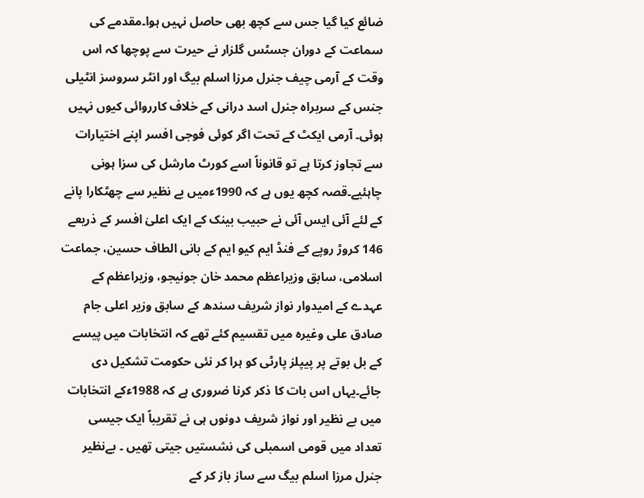ضائع کیا گیا جس سے کچھ بھی حاصل نہیں ہوا۔مقدمے کی سماعت کے دوران جسٹس گلزار نے حیرت سے پوچھا کہ اس وقت کے آرمی چیف جنرل مرزا اسلم بیگ اور انٹر سروسز انٹیلی جنس کے سربراہ جنرل اسد درانی کے خلاف کارروائی کیوں نہیں ہوئی۔ آرمی ایکٹ کے تحت اگر کوئی فوجی افسر اپنے اختیارات سے تجاوز کرتا ہے تو قانوناً اسے کورٹ مارشل کی سزا ہونی چاہئیے۔قصہ کچھ یوں ہے کہ 1990ءمیں بے نظیر سے چھٹکارا پانے کے لئے آئی ایس آئی نے حبیب بینک کے ایک اعلیٰ افسر کے ذریعے 146 کروڑ روپے کے فنڈ ایم کیو ایم کے بانی الطاف حسین، جماعت اسلامی، سابق وزیراعظم محمد خان جونیجو، وزیراعظم کے عہدے کے امیدوار نواز شریف سندھ کے سابق وزیر اعلی جام صادق علی وغیرہ میں تقسیم کئے تھے کہ انتخابات میں پیسے کے بل بوتے پر پیپلز پارٹی کو ہرا کر نئی حکومت تشکیل دی جائے۔یہاں اس بات کا ذکر کرنا ضروری ہے کہ 1988ءکے انتخابات میں بے نظیر اور نواز شریف دونوں ہی نے تقریباً ایک جیسی تعداد میں قومی اسمبلی کی نشستیں جیتی تھیں ۔ بےنظیر جنرل مرزا اسلم بیگ سے ساز باز کر کے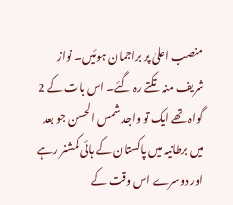منصب اعلیٰ پر براجمان ہوئیں۔ نواز شریف منہ تکتے رہ گئے۔ اس بات کے 2 گواہ تھے ایک تو واجد شمس الحسن جو بعد میں برطانیہ میں پاکستان کے ہائی کمشنر رہے اور دوسرے اس وقت کے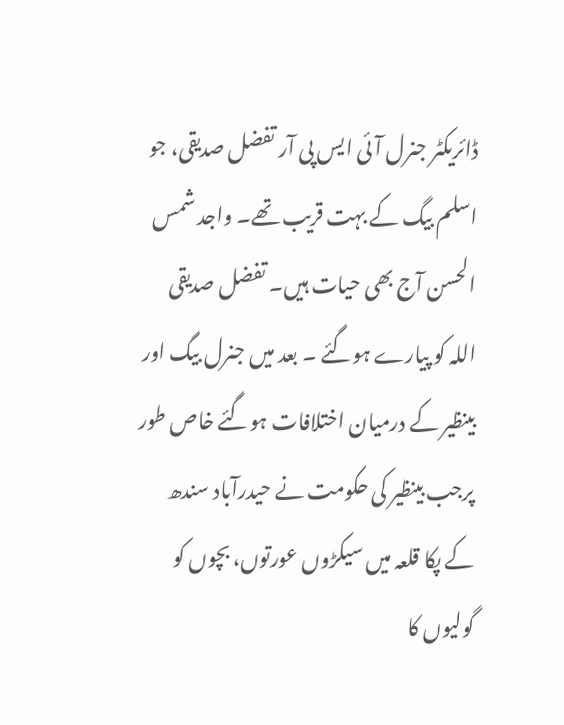ڈائریکٹر جنرل آئی ایس پی آر تفضل صدیقی، جو اسلم بیگ کے بہت قریب تھے۔ واجد شمس الحسن آج بھی حیات ہیں۔ تفضل صدیقی اللہ کو پیارے ہوگئے ۔ بعد میں جنرل بیگ اور بینظیر کے درمیان اختلافات ہوگئے خاص طور پرجب بینظیر کی حکومت نے حیدرآباد سندھ کے پکا قلعہ میں سیکڑوں عورتوں، بچوں کو گولیوں کا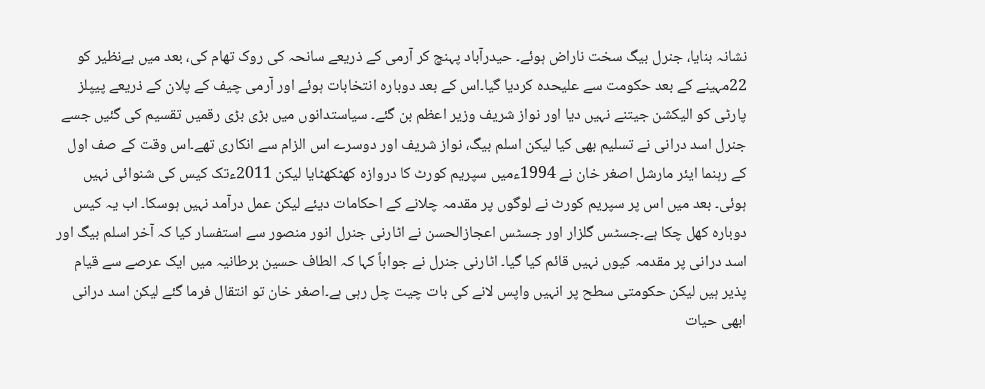نشانہ بنایا، جنرل بیگ سخت ناراض ہوئے۔ حیدرآباد پہنچ کر آرمی کے ذریعے سانحہ کی روک تھام کی، بعد میں بےنظیر کو 22مہینے کے بعد حکومت سے علیحدہ کردیا گیا۔اس کے بعد دوبارہ انتخابات ہوئے اور آرمی چیف کے پلان کے ذریعے پیپلز پارٹی کو الیکشن جیتنے نہیں دیا اور نواز شریف وزیر اعظم بن گئے۔ سیاستدانوں میں بڑی بڑی رقمیں تقسیم کی گئیں جسے جنرل اسد درانی نے تسلیم بھی کیا لیکن اسلم بیگ، نواز شریف اور دوسرے اس الزام سے انکاری تھے۔اس وقت کے صف اول کے رہنما ایئر مارشل اصغر خان نے 1994ءمیں سپریم کورٹ کا دروازہ کھٹکھٹایا لیکن 2011ءتک کیس کی شنوائی نہیں ہوئی۔ بعد میں اس پر سپریم کورٹ نے لوگوں پر مقدمہ چلانے کے احکامات دیئے لیکن عمل درآمد نہیں ہوسکا۔ اب یہ کیس دوبارہ کھل چکا ہے۔جسٹس گلزار اور جسٹس اعجازالحسن نے اٹارنی جنرل انور منصور سے استفسار کیا کہ آخر اسلم بیگ اور اسد درانی پر مقدمہ کیوں نہیں قائم کیا گیا۔ اٹارنی جنرل نے جواباً کہا کہ الطاف حسین برطانیہ میں ایک عرصے سے قیام پذیر ہیں لیکن حکومتی سطح پر انہیں واپس لانے کی بات چیت چل رہی ہے۔اصغر خان تو انتقال فرما گئے لیکن اسد درانی ابھی حیات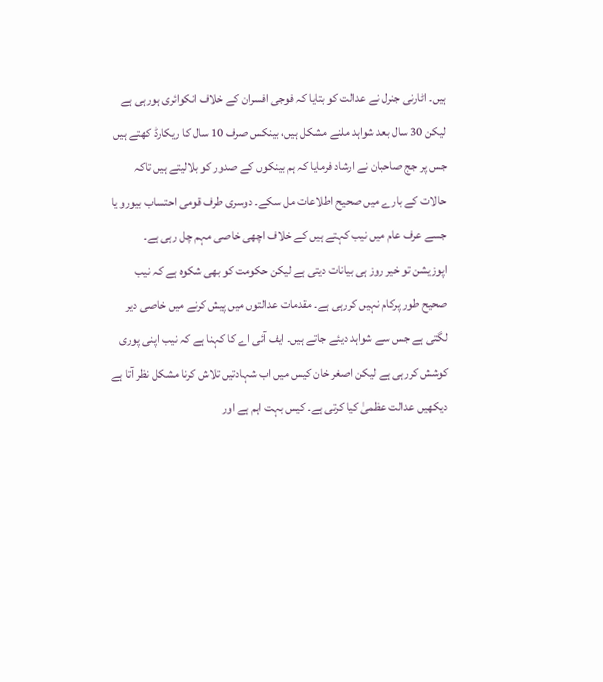ہیں۔ اٹارنی جنرل نے عدالت کو بتایا کہ فوجی افسران کے خلاف انکوائری ہورہی ہے لیکن 30 سال بعد شواہد ملنے مشکل ہیں، بینکس صرف 10 سال کا ریکارڈ کھتے ہیں جس پر جج صاحبان نے ارشاد فرمایا کہ ہم بینکوں کے صدور کو بلالیتے ہیں تاکہ حالات کے بارے میں صحیح اطلاعات مل سکے۔ دوسری طرف قومی احتساب بیورو یا جسے عرف عام میں نیب کہتے ہیں کے خلاف اچھی خاصی مہم چل رہی ہے۔ اپوزیشن تو خیر روز ہی بیانات دیتی ہے لیکن حکومت کو بھی شکوہ ہے کہ نیب صحیح طور پرکام نہیں کررہی ہے۔ مقدمات عدالتوں میں پیش کرنے میں خاصی دیر لگتی ہے جس سے شواہد دیئے جاتے ہیں۔ ایف آئی اے کا کہنا ہے کہ نیب اپنی پوری کوشش کررہی ہے لیکن اصغر خان کیس میں اب شہادتیں تلاش کرنا مشکل نظر آتا ہے دیکھیں عدالت عظمیٰ کیا کرتی ہے۔ کیس بہت اہم ہے اور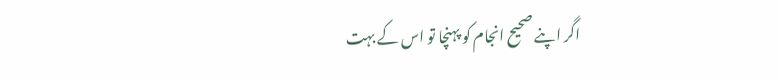اگر اپنے صحیح انجام کو پہنچا تو اس کے بہت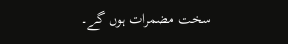سخت مضمرات ہوں گے۔